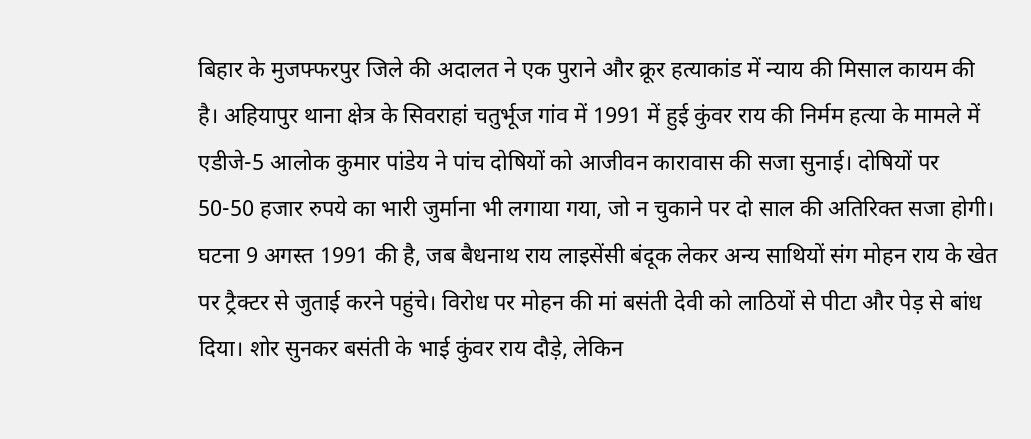बिहार के मुजफ्फरपुर जिले की अदालत ने एक पुराने और क्रूर हत्याकांड में न्याय की मिसाल कायम की है। अहियापुर थाना क्षेत्र के सिवराहां चतुर्भूज गांव में 1991 में हुई कुंवर राय की निर्मम हत्या के मामले में एडीजे-5 आलोक कुमार पांडेय ने पांच दोषियों को आजीवन कारावास की सजा सुनाई। दोषियों पर 50-50 हजार रुपये का भारी जुर्माना भी लगाया गया, जो न चुकाने पर दो साल की अतिरिक्त सजा होगी।
घटना 9 अगस्त 1991 की है, जब बैधनाथ राय लाइसेंसी बंदूक लेकर अन्य साथियों संग मोहन राय के खेत पर ट्रैक्टर से जुताई करने पहुंचे। विरोध पर मोहन की मां बसंती देवी को लाठियों से पीटा और पेड़ से बांध दिया। शोर सुनकर बसंती के भाई कुंवर राय दौड़े, लेकिन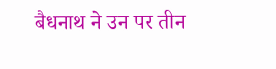बैधनाथ ने उन पर तीन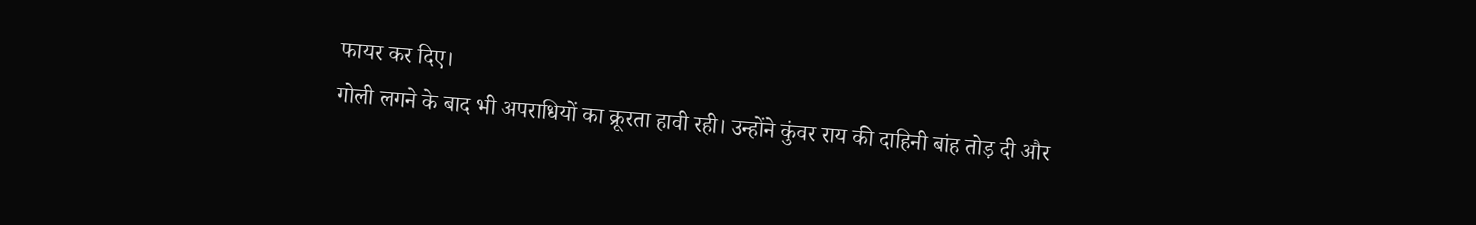फायर कर दिए।
गोली लगने के बाद भी अपराधियों का क्रूरता हावी रही। उन्होंने कुंवर राय की दाहिनी बांह तोड़ दी और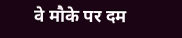वे मौके पर दम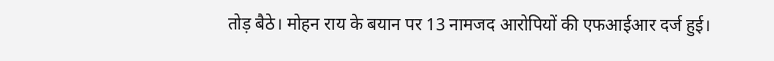तोड़ बैठे। मोहन राय के बयान पर 13 नामजद आरोपियों की एफआईआर दर्ज हुई।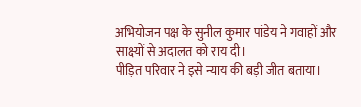अभियोजन पक्ष के सुनील कुमार पांडेय ने गवाहों और साक्ष्यों से अदालत को राय दी।
पीड़ित परिवार ने इसे न्याय की बड़ी जीत बताया।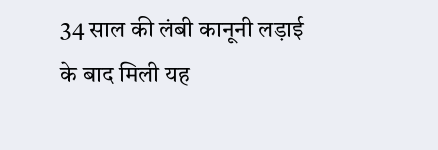34 साल की लंबी कानूनी लड़ाई के बाद मिली यह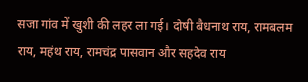सजा गांव में खुशी की लहर ला गई। दोषी बैधनाथ राय, रामबलम राय, महंथ राय, रामचंद्र पासवान और सहदेव राय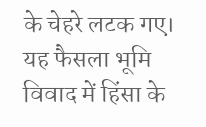के चेहरे लटक गए। यह फैसला भूमि विवाद में हिंसा के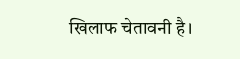खिलाफ चेतावनी है।